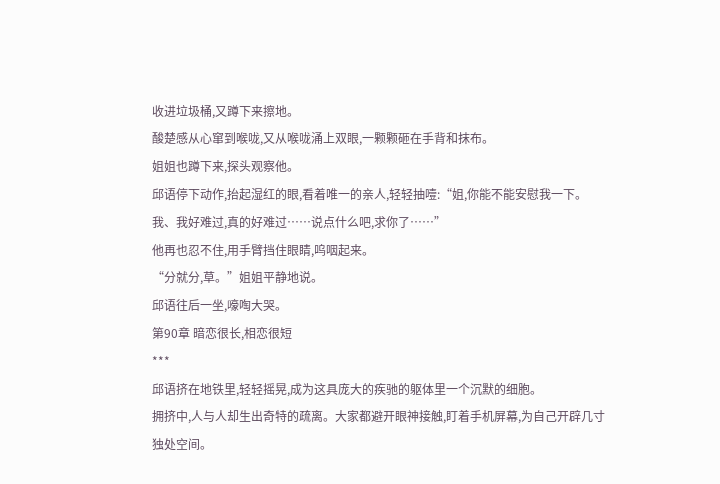收进垃圾桶,又蹲下来擦地。
酸楚感从心窜到喉咙,又从喉咙涌上双眼,一颗颗砸在手背和抹布。
姐姐也蹲下来,探头观察他。
邱语停下动作,抬起湿红的眼,看着唯一的亲人,轻轻抽噎:“姐,你能不能安慰我一下。我、我好难过,真的好难过……说点什么吧,求你了……”
他再也忍不住,用手臂挡住眼睛,呜咽起来。
“分就分,草。”姐姐平静地说。
邱语往后一坐,嚎啕大哭。
第90章 暗恋很长,相恋很短
***
邱语挤在地铁里,轻轻摇晃,成为这具庞大的疾驰的躯体里一个沉默的细胞。
拥挤中,人与人却生出奇特的疏离。大家都避开眼神接触,盯着手机屏幕,为自己开辟几寸独处空间。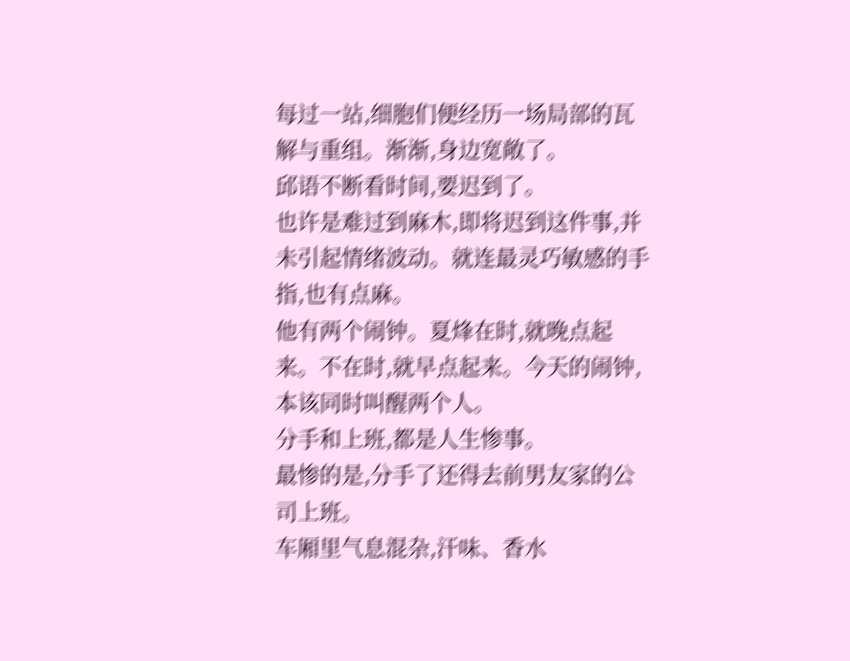每过一站,细胞们便经历一场局部的瓦解与重组。渐渐,身边宽敞了。
邱语不断看时间,要迟到了。
也许是难过到麻木,即将迟到这件事,并未引起情绪波动。就连最灵巧敏感的手指,也有点麻。
他有两个闹钟。夏烽在时,就晚点起来。不在时,就早点起来。今天的闹钟,本该同时叫醒两个人。
分手和上班,都是人生惨事。
最惨的是,分手了还得去前男友家的公司上班。
车厢里气息混杂,汗味、香水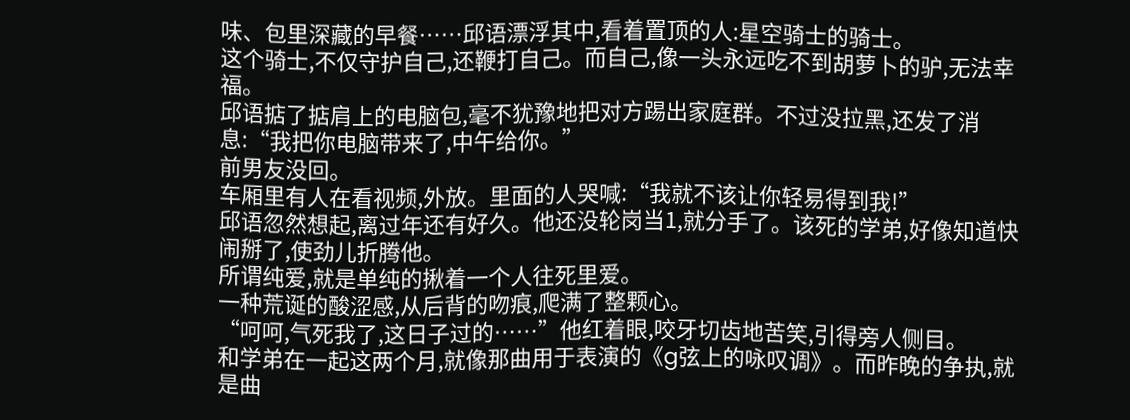味、包里深藏的早餐……邱语漂浮其中,看着置顶的人:星空骑士的骑士。
这个骑士,不仅守护自己,还鞭打自己。而自己,像一头永远吃不到胡萝卜的驴,无法幸福。
邱语掂了掂肩上的电脑包,毫不犹豫地把对方踢出家庭群。不过没拉黑,还发了消息:“我把你电脑带来了,中午给你。”
前男友没回。
车厢里有人在看视频,外放。里面的人哭喊:“我就不该让你轻易得到我!”
邱语忽然想起,离过年还有好久。他还没轮岗当1,就分手了。该死的学弟,好像知道快闹掰了,使劲儿折腾他。
所谓纯爱,就是单纯的揪着一个人往死里爱。
一种荒诞的酸涩感,从后背的吻痕,爬满了整颗心。
“呵呵,气死我了,这日子过的……”他红着眼,咬牙切齿地苦笑,引得旁人侧目。
和学弟在一起这两个月,就像那曲用于表演的《g弦上的咏叹调》。而昨晚的争执,就是曲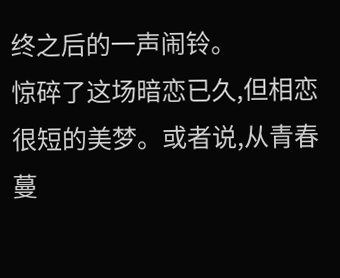终之后的一声闹铃。
惊碎了这场暗恋已久,但相恋很短的美梦。或者说,从青春蔓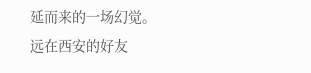延而来的一场幻觉。
远在西安的好友